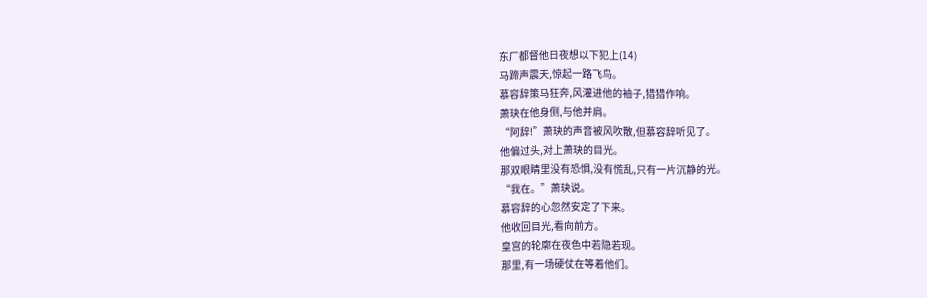东厂都督他日夜想以下犯上(14)
马蹄声震天,惊起一路飞鸟。
慕容辞策马狂奔,风灌进他的袖子,猎猎作响。
萧玦在他身侧,与他并肩。
“阿辞!”萧玦的声音被风吹散,但慕容辞听见了。
他偏过头,对上萧玦的目光。
那双眼睛里没有恐惧,没有慌乱,只有一片沉静的光。
“我在。”萧玦说。
慕容辞的心忽然安定了下来。
他收回目光,看向前方。
皇宫的轮廓在夜色中若隐若现。
那里,有一场硬仗在等着他们。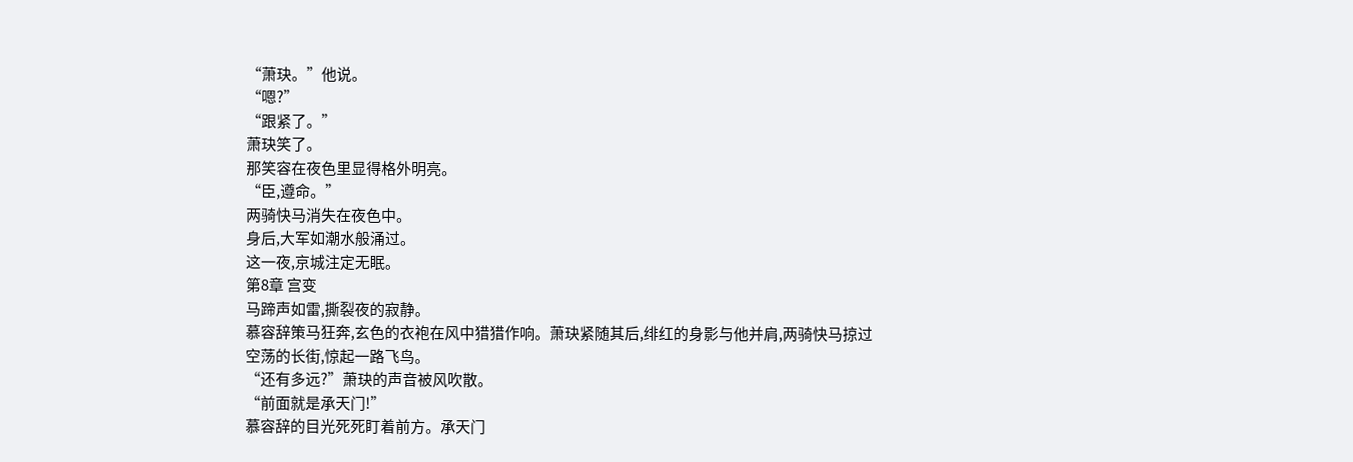“萧玦。”他说。
“嗯?”
“跟紧了。”
萧玦笑了。
那笑容在夜色里显得格外明亮。
“臣,遵命。”
两骑快马消失在夜色中。
身后,大军如潮水般涌过。
这一夜,京城注定无眠。
第8章 宫变
马蹄声如雷,撕裂夜的寂静。
慕容辞策马狂奔,玄色的衣袍在风中猎猎作响。萧玦紧随其后,绯红的身影与他并肩,两骑快马掠过空荡的长街,惊起一路飞鸟。
“还有多远?”萧玦的声音被风吹散。
“前面就是承天门!”
慕容辞的目光死死盯着前方。承天门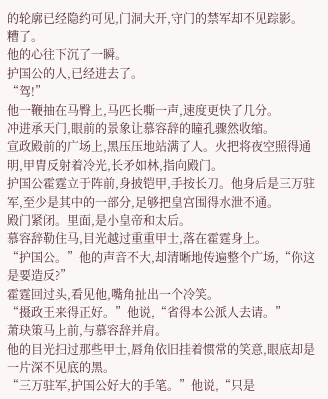的轮廓已经隐约可见,门洞大开,守门的禁军却不见踪影。
糟了。
他的心往下沉了一瞬。
护国公的人,已经进去了。
“驾!”
他一鞭抽在马臀上,马匹长嘶一声,速度更快了几分。
冲进承天门,眼前的景象让慕容辞的瞳孔骤然收缩。
宣政殿前的广场上,黑压压地站满了人。火把将夜空照得通明,甲胄反射着冷光,长矛如林,指向殿门。
护国公霍霆立于阵前,身披铠甲,手按长刀。他身后是三万驻军,至少是其中的一部分,足够把皇宫围得水泄不通。
殿门紧闭。里面,是小皇帝和太后。
慕容辞勒住马,目光越过重重甲士,落在霍霆身上。
“护国公。”他的声音不大,却清晰地传遍整个广场,“你这是要造反?”
霍霆回过头,看见他,嘴角扯出一个冷笑。
“摄政王来得正好。”他说,“省得本公派人去请。”
萧玦策马上前,与慕容辞并肩。
他的目光扫过那些甲士,唇角依旧挂着惯常的笑意,眼底却是一片深不见底的黑。
“三万驻军,护国公好大的手笔。”他说,“只是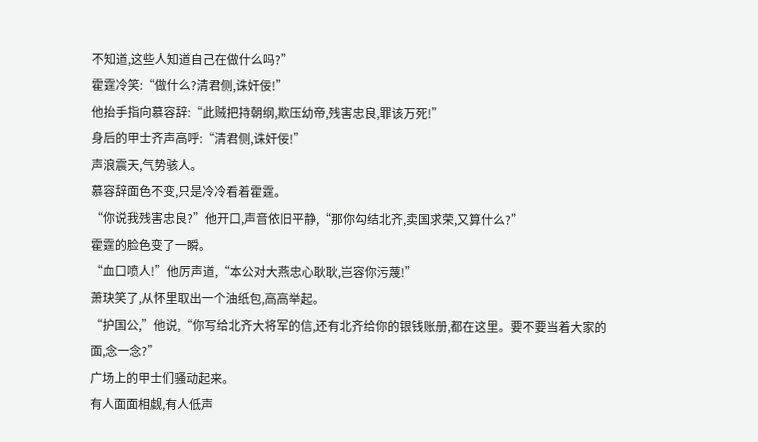不知道,这些人知道自己在做什么吗?”
霍霆冷笑:“做什么?清君侧,诛奸佞!”
他抬手指向慕容辞:“此贼把持朝纲,欺压幼帝,残害忠良,罪该万死!”
身后的甲士齐声高呼:“清君侧,诛奸佞!”
声浪震天,气势骇人。
慕容辞面色不变,只是冷冷看着霍霆。
“你说我残害忠良?”他开口,声音依旧平静,“那你勾结北齐,卖国求荣,又算什么?”
霍霆的脸色变了一瞬。
“血口喷人!”他厉声道,“本公对大燕忠心耿耿,岂容你污蔑!”
萧玦笑了,从怀里取出一个油纸包,高高举起。
“护国公,”他说,“你写给北齐大将军的信,还有北齐给你的银钱账册,都在这里。要不要当着大家的面,念一念?”
广场上的甲士们骚动起来。
有人面面相觑,有人低声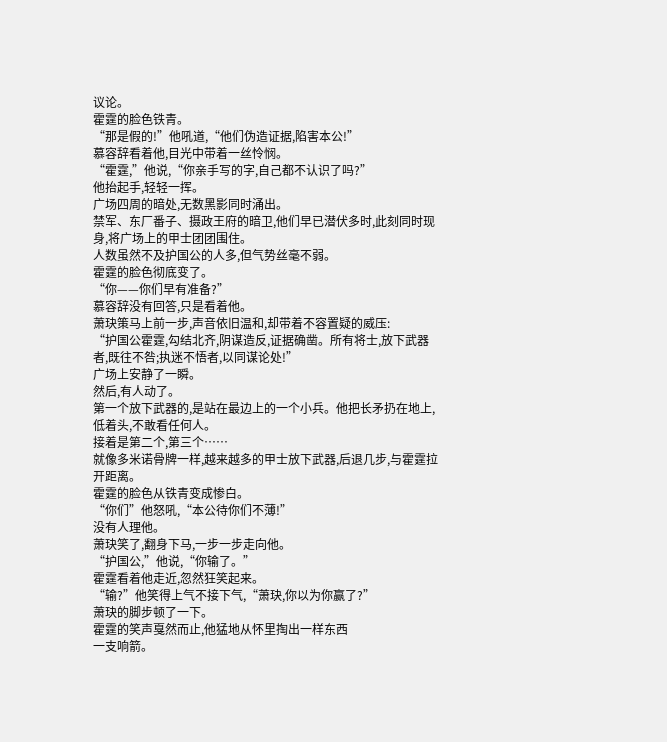议论。
霍霆的脸色铁青。
“那是假的!”他吼道,“他们伪造证据,陷害本公!”
慕容辞看着他,目光中带着一丝怜悯。
“霍霆,”他说,“你亲手写的字,自己都不认识了吗?”
他抬起手,轻轻一挥。
广场四周的暗处,无数黑影同时涌出。
禁军、东厂番子、摄政王府的暗卫,他们早已潜伏多时,此刻同时现身,将广场上的甲士团团围住。
人数虽然不及护国公的人多,但气势丝毫不弱。
霍霆的脸色彻底变了。
“你——你们早有准备?”
慕容辞没有回答,只是看着他。
萧玦策马上前一步,声音依旧温和,却带着不容置疑的威压:
“护国公霍霆,勾结北齐,阴谋造反,证据确凿。所有将士,放下武器者,既往不咎;执迷不悟者,以同谋论处!”
广场上安静了一瞬。
然后,有人动了。
第一个放下武器的,是站在最边上的一个小兵。他把长矛扔在地上,低着头,不敢看任何人。
接着是第二个,第三个……
就像多米诺骨牌一样,越来越多的甲士放下武器,后退几步,与霍霆拉开距离。
霍霆的脸色从铁青变成惨白。
“你们”他怒吼,“本公待你们不薄!”
没有人理他。
萧玦笑了,翻身下马,一步一步走向他。
“护国公,”他说,“你输了。”
霍霆看着他走近,忽然狂笑起来。
“输?”他笑得上气不接下气,“萧玦,你以为你赢了?”
萧玦的脚步顿了一下。
霍霆的笑声戛然而止,他猛地从怀里掏出一样东西
一支响箭。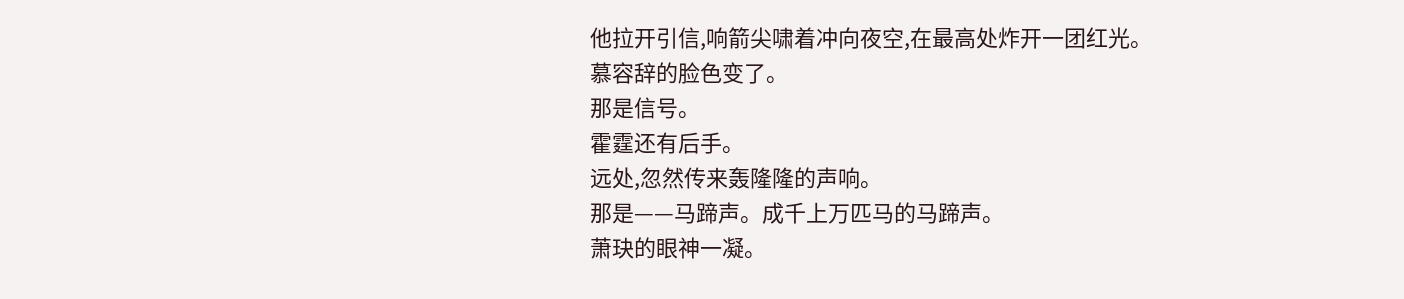他拉开引信,响箭尖啸着冲向夜空,在最高处炸开一团红光。
慕容辞的脸色变了。
那是信号。
霍霆还有后手。
远处,忽然传来轰隆隆的声响。
那是——马蹄声。成千上万匹马的马蹄声。
萧玦的眼神一凝。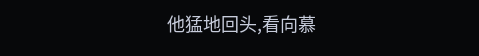他猛地回头,看向慕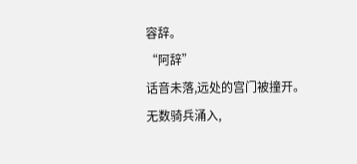容辞。
“阿辞”
话音未落,远处的宫门被撞开。
无数骑兵涌入,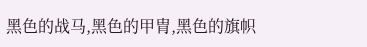黑色的战马,黑色的甲胄,黑色的旗帜